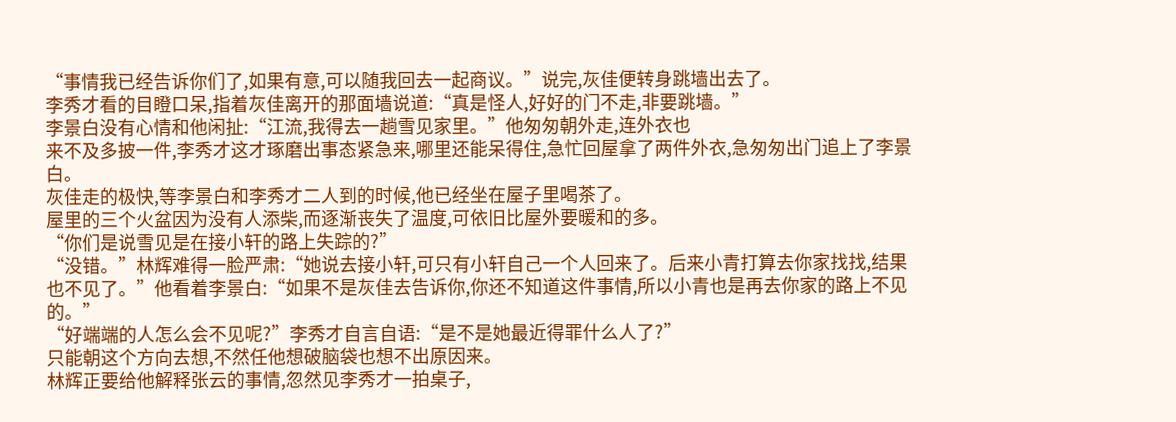“事情我已经告诉你们了,如果有意,可以随我回去一起商议。”说完,灰佳便转身跳墙出去了。
李秀才看的目瞪口呆,指着灰佳离开的那面墙说道:“真是怪人,好好的门不走,非要跳墙。”
李景白没有心情和他闲扯:“江流,我得去一趟雪见家里。”他匆匆朝外走,连外衣也
来不及多披一件,李秀才这才琢磨出事态紧急来,哪里还能呆得住,急忙回屋拿了两件外衣,急匆匆出门追上了李景白。
灰佳走的极快,等李景白和李秀才二人到的时候,他已经坐在屋子里喝茶了。
屋里的三个火盆因为没有人添柴,而逐渐丧失了温度,可依旧比屋外要暖和的多。
“你们是说雪见是在接小轩的路上失踪的?”
“没错。”林辉难得一脸严肃:“她说去接小轩,可只有小轩自己一个人回来了。后来小青打算去你家找找,结果也不见了。”他看着李景白:“如果不是灰佳去告诉你,你还不知道这件事情,所以小青也是再去你家的路上不见的。”
“好端端的人怎么会不见呢?”李秀才自言自语:“是不是她最近得罪什么人了?”
只能朝这个方向去想,不然任他想破脑袋也想不出原因来。
林辉正要给他解释张云的事情,忽然见李秀才一拍桌子,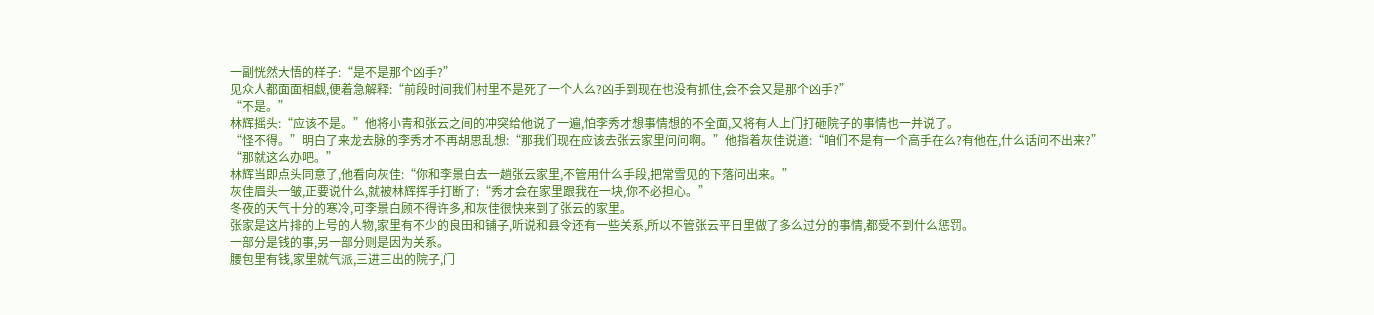一副恍然大悟的样子:“是不是那个凶手?”
见众人都面面相觑,便着急解释:“前段时间我们村里不是死了一个人么?凶手到现在也没有抓住,会不会又是那个凶手?”
“不是。”
林辉摇头:“应该不是。”他将小青和张云之间的冲突给他说了一遍,怕李秀才想事情想的不全面,又将有人上门打砸院子的事情也一并说了。
“怪不得。”明白了来龙去脉的李秀才不再胡思乱想:“那我们现在应该去张云家里问问啊。”他指着灰佳说道:“咱们不是有一个高手在么?有他在,什么话问不出来?”
“那就这么办吧。”
林辉当即点头同意了,他看向灰佳:“你和李景白去一趟张云家里,不管用什么手段,把常雪见的下落问出来。”
灰佳眉头一皱,正要说什么,就被林辉挥手打断了:“秀才会在家里跟我在一块,你不必担心。”
冬夜的天气十分的寒冷,可李景白顾不得许多,和灰佳很快来到了张云的家里。
张家是这片排的上号的人物,家里有不少的良田和铺子,听说和县令还有一些关系,所以不管张云平日里做了多么过分的事情,都受不到什么惩罚。
一部分是钱的事,另一部分则是因为关系。
腰包里有钱,家里就气派,三进三出的院子,门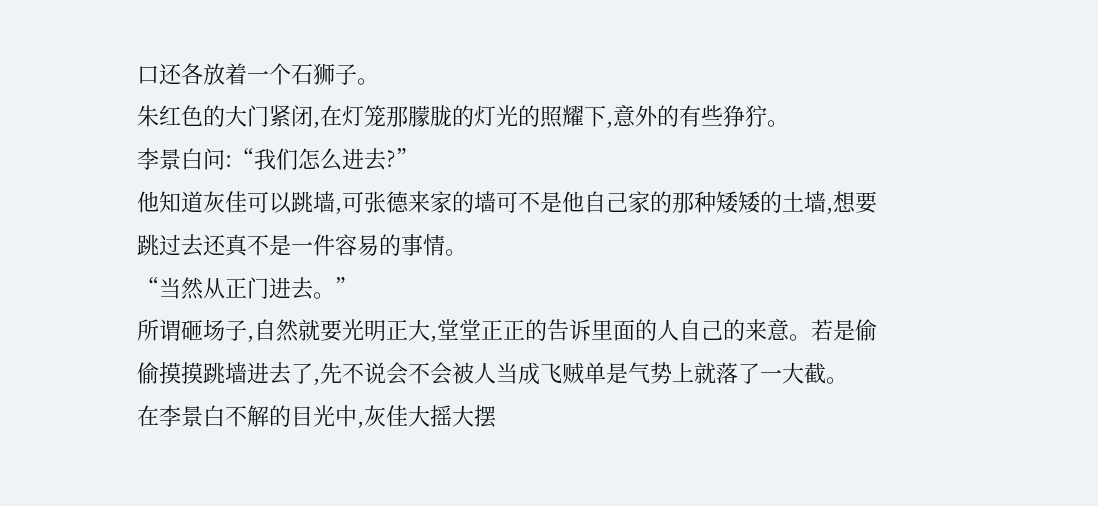口还各放着一个石狮子。
朱红色的大门紧闭,在灯笼那朦胧的灯光的照耀下,意外的有些狰狞。
李景白问:“我们怎么进去?”
他知道灰佳可以跳墙,可张德来家的墙可不是他自己家的那种矮矮的土墙,想要跳过去还真不是一件容易的事情。
“当然从正门进去。”
所谓砸场子,自然就要光明正大,堂堂正正的告诉里面的人自己的来意。若是偷偷摸摸跳墙进去了,先不说会不会被人当成飞贼单是气势上就落了一大截。
在李景白不解的目光中,灰佳大摇大摆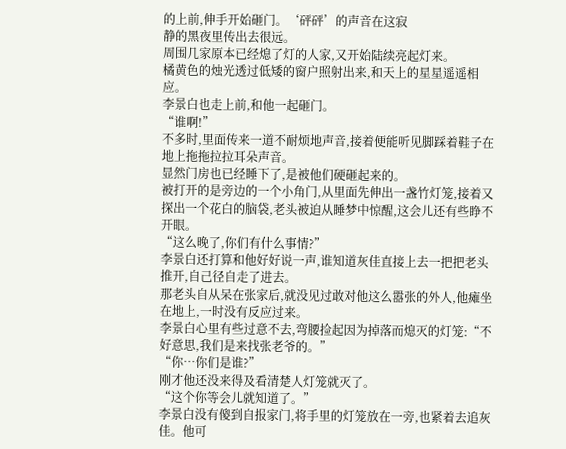的上前,伸手开始砸门。‘砰砰’的声音在这寂
静的黑夜里传出去很远。
周围几家原本已经熄了灯的人家,又开始陆续亮起灯来。
橘黄色的烛光透过低矮的窗户照射出来,和天上的星星遥遥相应。
李景白也走上前,和他一起砸门。
“谁啊!”
不多时,里面传来一道不耐烦地声音,接着便能听见脚踩着鞋子在地上拖拖拉拉耳朵声音。
显然门房也已经睡下了,是被他们硬砸起来的。
被打开的是旁边的一个小角门,从里面先伸出一盏竹灯笼,接着又探出一个花白的脑袋,老头被迫从睡梦中惊醒,这会儿还有些睁不开眼。
“这么晚了,你们有什么事情?”
李景白还打算和他好好说一声,谁知道灰佳直接上去一把把老头推开,自己径自走了进去。
那老头自从呆在张家后,就没见过敢对他这么嚣张的外人,他瘫坐在地上,一时没有反应过来。
李景白心里有些过意不去,弯腰捡起因为掉落而熄灭的灯笼:“不好意思,我们是来找张老爷的。”
“你…你们是谁?”
刚才他还没来得及看清楚人灯笼就灭了。
“这个你等会儿就知道了。”
李景白没有傻到自报家门,将手里的灯笼放在一旁,也紧着去追灰佳。他可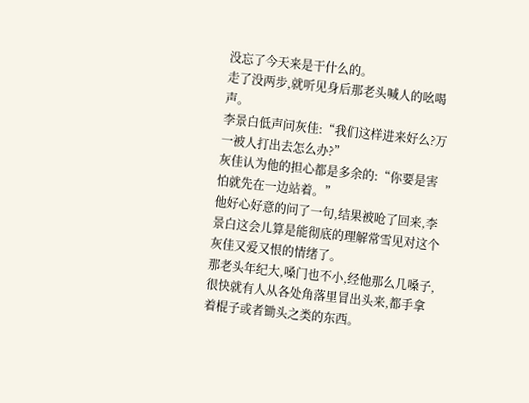没忘了今天来是干什么的。
走了没两步,就听见身后那老头喊人的吆喝声。
李景白低声问灰佳:“我们这样进来好么?万一被人打出去怎么办?”
灰佳认为他的担心都是多余的:“你要是害怕就先在一边站着。”
他好心好意的问了一句,结果被呛了回来,李景白这会儿算是能彻底的理解常雪见对这个灰佳又爱又恨的情绪了。
那老头年纪大,嗓门也不小,经他那么几嗓子,很快就有人从各处角落里冒出头来,都手拿着棍子或者锄头之类的东西。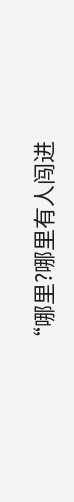“哪里?哪里有人闯进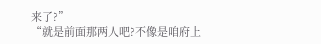来了?”
“就是前面那两人吧?不像是咱府上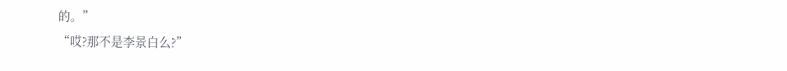的。”
“哎?那不是李景白么?”